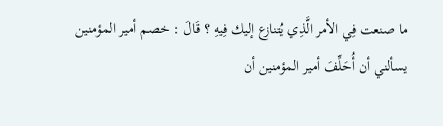ما صنعت فِي الأمر الَّذِي يُتنازع إليك فِيهِ ؟ قَالَ : خصم أمير المؤمنين يسألني أن أُحَلِّفَ أمير المؤمنين أن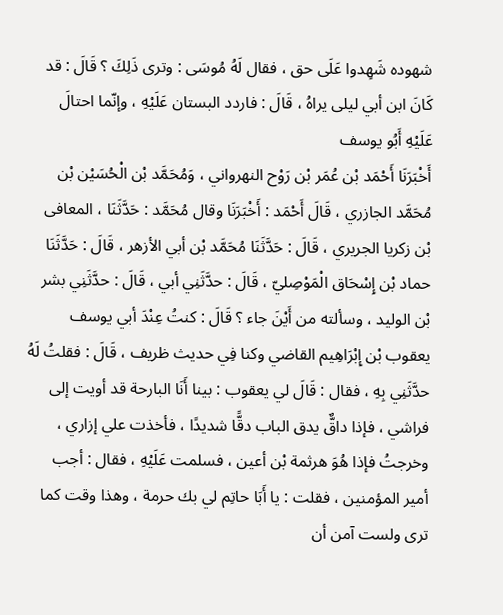شهوده شَهِدوا عَلَى حق ، فقال لَهُ مُوسَى : وترى ذَلِكَ ؟ قَالَ : قد كَانَ ابن أبي ليلى يراهُ ، قَالَ : فاردد البستان عَلَيْهِ ، وإنّما احتالَ عَلَيْهِ أَبُو يوسف
أَخْبَرَنَا أَحْمَد بْن عُمَر بْن رَوْح النهرواني ، وَمُحَمَّد بْن الْحُسَيْن بْن مُحَمَّد الجازري ، قَالَ أَحْمَد : أَخْبَرَنَا وقال مُحَمَّد : حَدَّثَنَا ، المعافى بْن زكريا الجريري ، قَالَ : حَدَّثَنَا مُحَمَّد بْن أبي الأزهر ، قَالَ : حَدَّثَنَا حماد بْن إِسْحَاق الْمَوْصِليّ ، قَالَ : حدَّثَنِي أبي ، قَالَ : حدَّثَنِي بشر بْن الوليد ، وسألته من أَيْنَ جاء ؟ قَالَ : كنتُ عِنْدَ أبي يوسف يعقوب بْن إِبْرَاهِيم القاضي وكنا فِي حديث ظريف ، قَالَ : فقلتُ لَهُ حدَّثَنِي بِهِ ، فقال : قَالَ لي يعقوب : بينا أَنَا البارحة قد أويت إلى فراشي ، فإذا داقٌّ يدق الباب دقًّا شديدًا ، فأخذت علي إزاري ، وخرجتُ فإذا هُوَ هرثمة بْن أعين ، فسلمت عَلَيْهِ ، فقال : أجب أمير المؤمنين ، فقلت : يا أَبَا حاتِم لي بك حرمة ، وهذا وقت كما ترى ولست آمن أن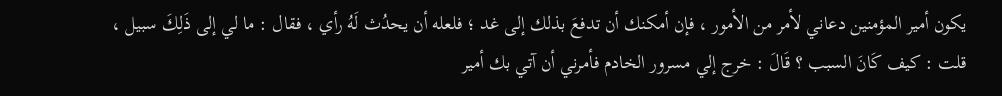يكون أمير المؤمنين دعاني لأمر من الأمور ، فإن أمكنك أن تدفعَ بذلك إلى غد ؛ فلعله أن يحدُث لَهُ رأي ، فقال : ما لي إلى ذَلِكَ سبيل ، قلت : كيف كَانَ السبب ؟ قَالَ : خرج إلي مسرور الخادم فأمرني أن آتي بك أمير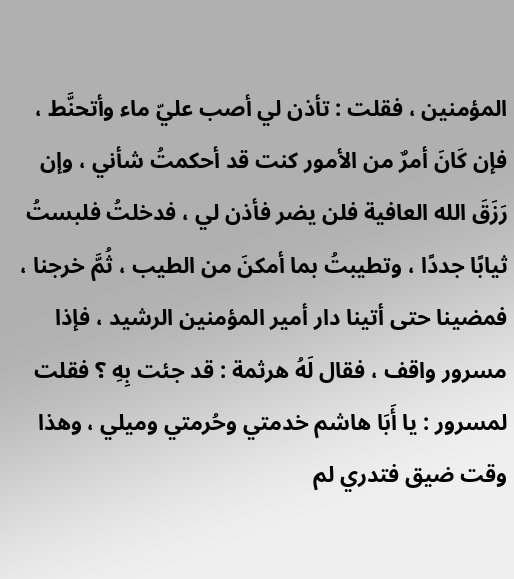المؤمنين ، فقلت : تأذن لي أصب عليّ ماء وأتحنَّط ، فإن كَانَ أمرٌ من الأمور كنت قد أحكمتُ شأني ، وإن رَزَقَ الله العافية فلن يضر فأذن لي ، فدخلتُ فلبستُ ثيابًا جددًا ، وتطيبتُ بما أمكنَ من الطيب ، ثُمَّ خرجنا ، فمضينا حتى أتينا دار أمير المؤمنين الرشيد ، فإذا مسرور واقف ، فقال لَهُ هرثمة : قد جئت بِهِ ؟ فقلت لمسرور : يا أَبَا هاشم خدمتي وحُرمتي وميلي ، وهذا وقت ضيق فتدري لم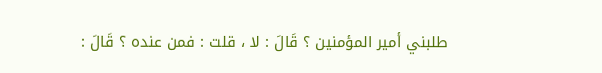طلبني أمير المؤمنين ؟ قَالَ : لا ، قلت : فمن عنده ؟ قَالَ :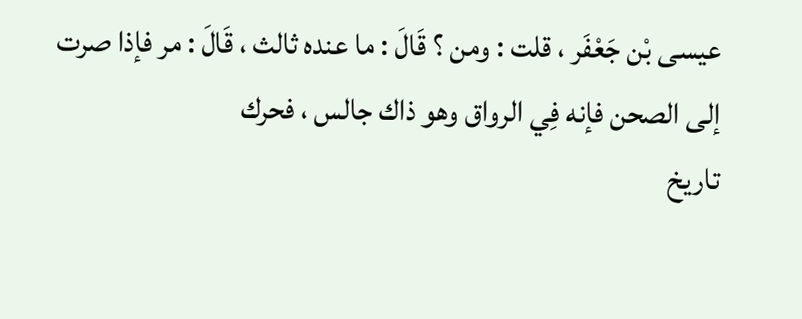عيسى بْن جَعْفَر ، قلت : ومن ؟ قَالَ : ما عنده ثالث ، قَالَ : مر فإذا صرت إلى الصحن فإنه فِي الرواق وهو ذاك جالس ، فحرك
تاريخ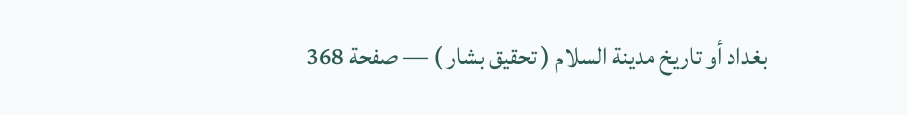بغداد أو تاريخ مدينة السلام ( تحقيق بشار ) — صفحة 368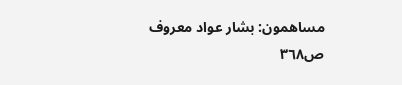مساهمون: بشار عواد معروف
ص٣٦٨